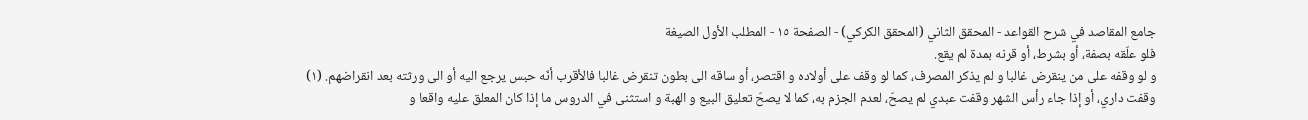جامع المقاصد في شرح القواعد - المحقق الثاني (المحقق الكركي) - الصفحة ١٥ - المطلب الأول الصيغة
فلو علّقه بصفة، أو بشرط، أو قرنه بمدة لم يقع.
و لو وقفه على من ينقرض غالبا و لم يذكر المصرف، كما لو وقف على أولاده و اقتصر، أو ساقه الى بطون تنقرض غالبا فالأقرب أنّه حبس يرجع اليه أو الى ورثته بعد انقراضهم. (١)
وقفت داري، أو إذا جاء رأس الشهر وقفت عبدي لم يصحّ، لعدم الجزم به، كما لا يصحّ تعليق البيع و الهبة و استثنى في الدروس ما إذا كان المعلق عليه واقعا و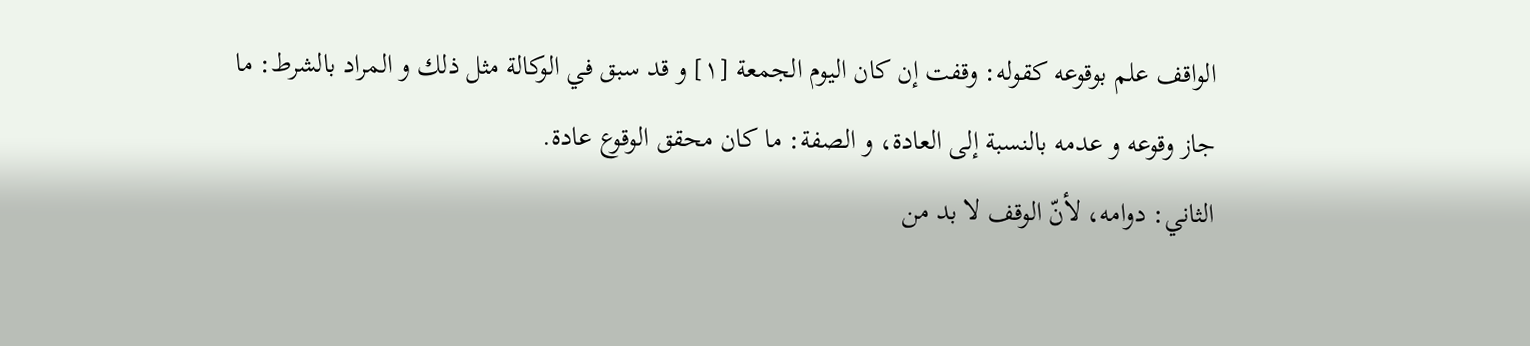الواقف علم بوقوعه كقوله: وقفت إن كان اليوم الجمعة [١] و قد سبق في الوكالة مثل ذلك و المراد بالشرط: ما جاز وقوعه و عدمه بالنسبة إلى العادة، و الصفة: ما كان محقق الوقوع عادة.
الثاني: دوامه، لأنّ الوقف لا بد من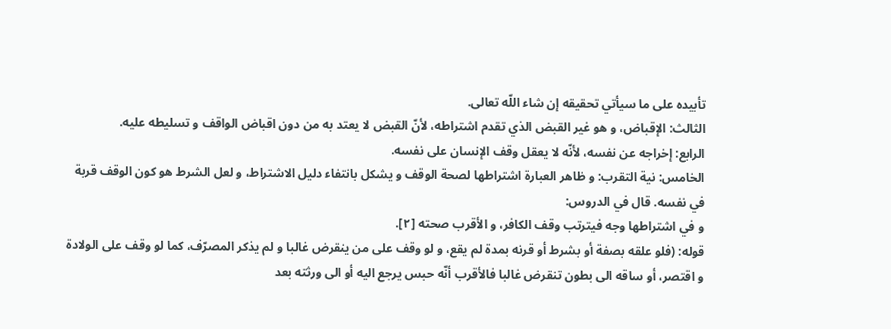تأبيده على ما سيأتي تحقيقه إن شاء اللّه تعالى.
الثالث: الإقباض، و هو غير القبض الذي تقدم اشتراطه، لأنّ القبض لا يعتد به من دون اقباض الواقف و تسليطه عليه.
الرابع: إخراجه عن نفسه، لأنّه لا يعقل وقف الإنسان على نفسه.
الخامس: نية التقرب: و ظاهر العبارة اشتراطها لصحة الوقف و يشكل بانتفاء دليل الاشتراط، و لعل الشرط هو كون الوقف قربة في نفسه. قال في الدروس:
و في اشتراطها وجه فيترتب وقف الكافر، و الأقرب صحته [٢].
قوله: (فلو علقه بصفة أو بشرط أو قرنه بمدة لم يقع، و لو وقف على من ينقرض غالبا و لم يذكر المصرّف، كما لو وقف على الولادة و اقتصر، أو ساقه الى بطون تنقرض غالبا فالأقرب أنّه حبس يرجع اليه أو الى ورثته بعد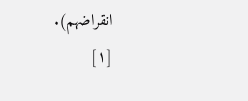انقراضهم).
[١]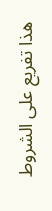هذا تفريع على الشروط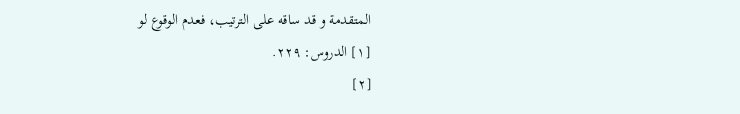المتقدمة و قد ساقه على الترتيب، فعدم الوقوع لو
[١] الدروس: ٢٢٩.
[٢]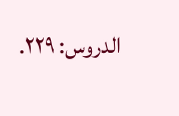الدروس: ٢٢٩.